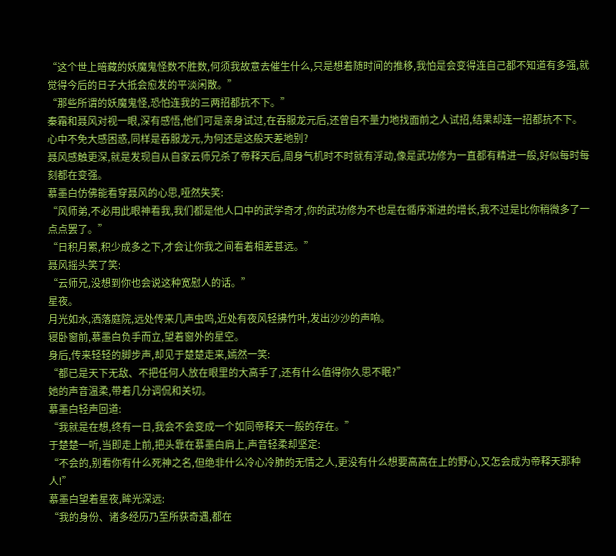“这个世上暗藏的妖魔鬼怪数不胜数,何须我故意去催生什么,只是想着随时间的推移,我怕是会变得连自己都不知道有多强,就觉得今后的日子大抵会愈发的平淡闲散。”
“那些所谓的妖魔鬼怪,恐怕连我的三两招都抗不下。”
秦霜和聂风对视一眼,深有感悟,他们可是亲身试过,在吞服龙元后,还曾自不量力地找面前之人试招,结果却连一招都抗不下。
心中不免大感困惑,同样是吞服龙元,为何还是这般天差地别?
聂风感触更深,就是发现自从自家云师兄杀了帝释天后,周身气机时不时就有浮动,像是武功修为一直都有精进一般,好似每时每刻都在变强。
慕墨白仿佛能看穿聂风的心思,哑然失笑:
“风师弟,不必用此眼神看我,我们都是他人口中的武学奇才,你的武功修为不也是在循序渐进的增长,我不过是比你稍微多了一点点罢了。”
“日积月累,积少成多之下,才会让你我之间看着相差甚远。”
聂风摇头笑了笑:
“云师兄,没想到你也会说这种宽慰人的话。”
星夜。
月光如水,洒落庭院,远处传来几声虫鸣,近处有夜风轻拂竹叶,发出沙沙的声响。
寝卧窗前,慕墨白负手而立,望着窗外的星空。
身后,传来轻轻的脚步声,却见于楚楚走来,嫣然一笑:
“都已是天下无敌、不把任何人放在眼里的大高手了,还有什么值得你久思不眠?”
她的声音温柔,带着几分调侃和关切。
慕墨白轻声回道:
“我就是在想,终有一日,我会不会变成一个如同帝释天一般的存在。”
于楚楚一听,当即走上前,把头靠在慕墨白肩上,声音轻柔却坚定:
“不会的,别看你有什么死神之名,但绝非什么冷心冷肺的无情之人,更没有什么想要高高在上的野心,又怎会成为帝释天那种人!”
慕墨白望着星夜,眸光深远:
“我的身份、诸多经历乃至所获奇遇,都在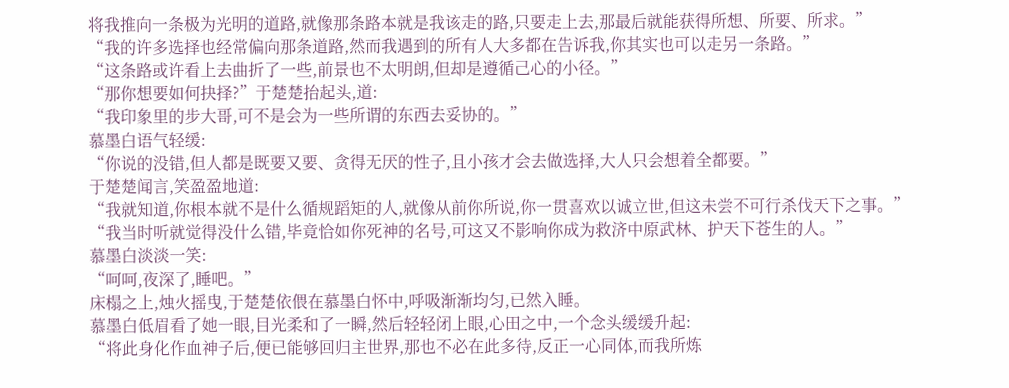将我推向一条极为光明的道路,就像那条路本就是我该走的路,只要走上去,那最后就能获得所想、所要、所求。”
“我的许多选择也经常偏向那条道路,然而我遇到的所有人大多都在告诉我,你其实也可以走另一条路。”
“这条路或许看上去曲折了一些,前景也不太明朗,但却是遵循己心的小径。”
“那你想要如何抉择?”于楚楚抬起头,道:
“我印象里的步大哥,可不是会为一些所谓的东西去妥协的。”
慕墨白语气轻缓:
“你说的没错,但人都是既要又要、贪得无厌的性子,且小孩才会去做选择,大人只会想着全都要。”
于楚楚闻言,笑盈盈地道:
“我就知道,你根本就不是什么循规蹈矩的人,就像从前你所说,你一贯喜欢以诚立世,但这未尝不可行杀伐天下之事。”
“我当时听就觉得没什么错,毕竟恰如你死神的名号,可这又不影响你成为救济中原武林、护天下苍生的人。”
慕墨白淡淡一笑:
“呵呵,夜深了,睡吧。”
床榻之上,烛火摇曳,于楚楚依偎在慕墨白怀中,呼吸渐渐均匀,已然入睡。
慕墨白低眉看了她一眼,目光柔和了一瞬,然后轻轻闭上眼,心田之中,一个念头缓缓升起:
“将此身化作血神子后,便已能够回归主世界,那也不必在此多待,反正一心同体,而我所炼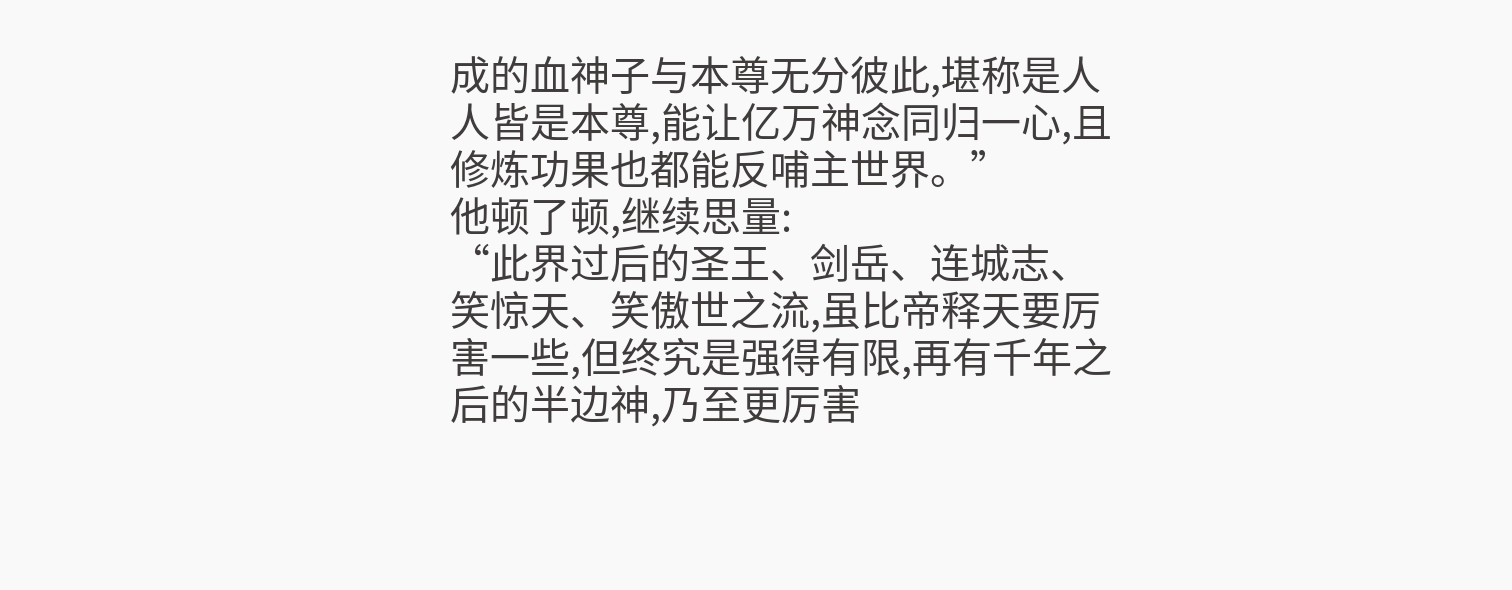成的血神子与本尊无分彼此,堪称是人人皆是本尊,能让亿万神念同归一心,且修炼功果也都能反哺主世界。”
他顿了顿,继续思量:
“此界过后的圣王、剑岳、连城志、笑惊天、笑傲世之流,虽比帝释天要厉害一些,但终究是强得有限,再有千年之后的半边神,乃至更厉害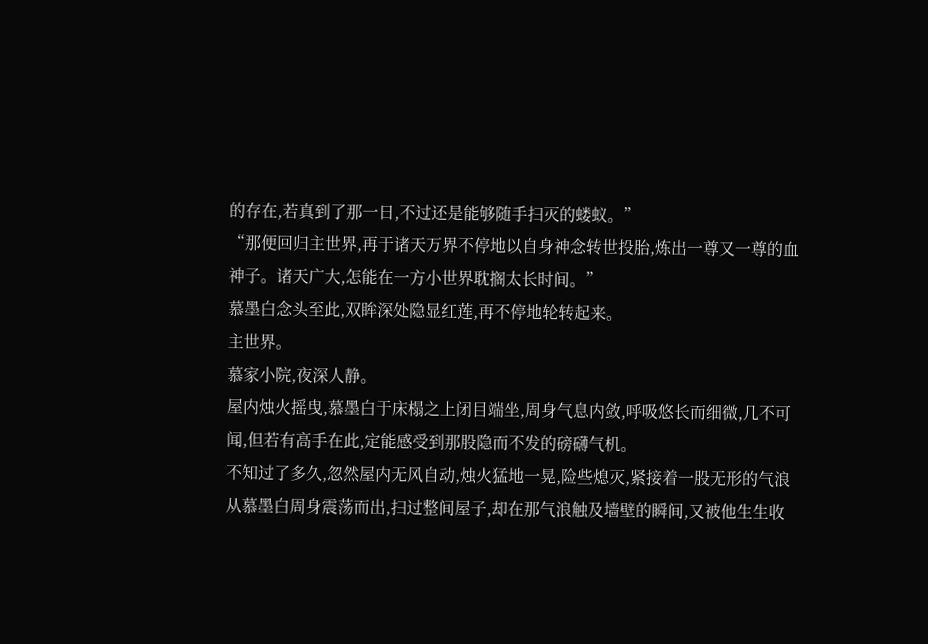的存在,若真到了那一日,不过还是能够随手扫灭的蝼蚁。”
“那便回归主世界,再于诸天万界不停地以自身神念转世投胎,炼出一尊又一尊的血神子。诸天广大,怎能在一方小世界耽搁太长时间。”
慕墨白念头至此,双眸深处隐显红莲,再不停地轮转起来。
主世界。
慕家小院,夜深人静。
屋内烛火摇曳,慕墨白于床榻之上闭目端坐,周身气息内敛,呼吸悠长而细微,几不可闻,但若有高手在此,定能感受到那股隐而不发的磅礴气机。
不知过了多久,忽然屋内无风自动,烛火猛地一晃,险些熄灭,紧接着一股无形的气浪从慕墨白周身震荡而出,扫过整间屋子,却在那气浪触及墙壁的瞬间,又被他生生收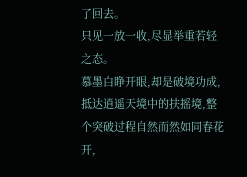了回去。
只见一放一收,尽显举重若轻之态。
慕墨白睁开眼,却是破境功成,抵达逍遥天境中的扶摇境,整个突破过程自然而然如同春花开,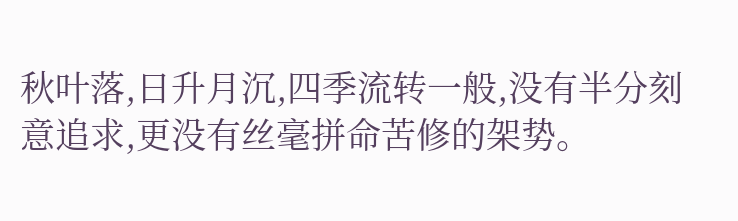秋叶落,日升月沉,四季流转一般,没有半分刻意追求,更没有丝毫拼命苦修的架势。